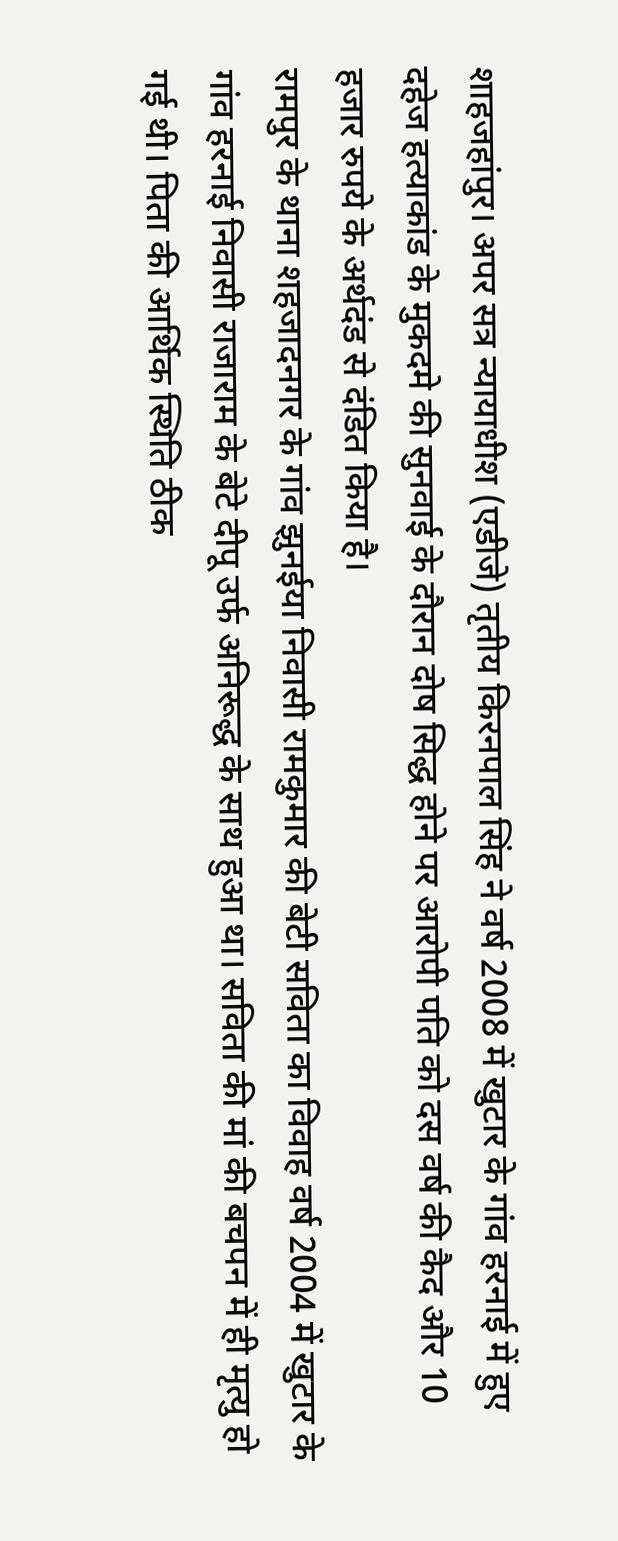शाहजहांपुर। अपर सत्र न्यायाधीश (एडीजे) तृतीय किरनपाल सिंह ने वर्ष 2008 में खुटार के गांव हरनाई में हुए दहेज हत्याकांड के मुकदमे की सुनवाई के दौरान दोष सिद्ध होने पर आरोपी पति को दस वर्ष की कैद और 10 हजार रुपये के अर्थदंड से दंडित किया है।
रामपुर के थाना शहजादनगर के गांव झुनईया निवासी रामकुमार की बेटी सविता का विवाह वर्ष 2004 में खुटार के गांव हरनाई निवासी राजाराम के बेटे दीपू उर्फ अनिरूद्ध के साथ हुआ था। सविता की मां की बचपन में ही मृत्यु हो गई थी। पिता की आर्थिक स्थिति ठीक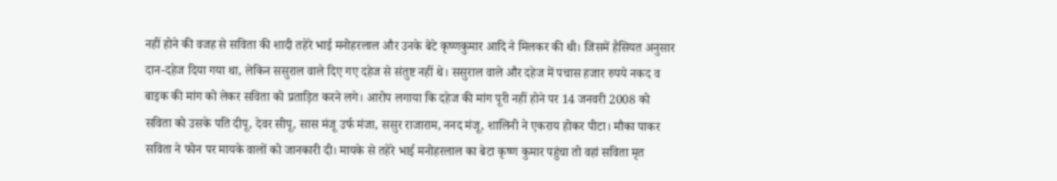नहीं होने की वजह से सविता की शादी तहेरे भाई मनोहरलाल और उनके बेटे कृष्णकुमार आदि ने मिलकर की थी। जिसमें हैसियत अनुसार दान-दहेज दिया गया था, लेकिन ससुराल वाले दिए गए दहेज से संतुष्ट नहीं थे। ससुराल वाले और दहेज में पचास हजार रुपये नकद व बाइक की मांग को लेकर सविता को प्रताड़ित करने लगे। आरोप लगाया कि दहेज की मांग पूरी नहीं होने पर 14 जनवरी 2008 को सविता को उसके पति दीपू, देवर सीपू, सास मंजू उर्फ मंजा, ससुर राजाराम, ननद मंजू, शालिनी ने एकराय होकर पीटा। मौका पाकर सविता ने फोन पर मायके वालों को जानकारी दी। मायके से तहेरे भाई मनोहरलाल का बेटा कृष्ण कुमार पहुंचा तो वहां सविता मृत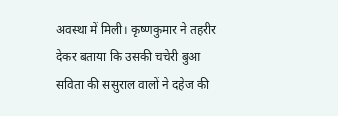अवस्था में मिली। कृष्णकुमार ने तहरीर देकर बताया कि उसकी चचेरी बुआ सविता की ससुराल वालों ने दहेज की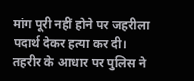मांग पूरी नहीं होने पर जहरीला पदार्थ देकर हत्या कर दी। तहरीर के आधार पर पुलिस ने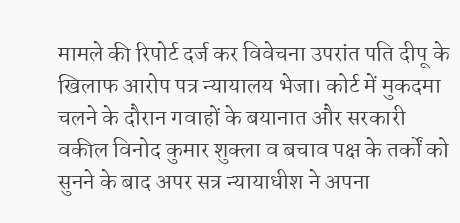मामले की रिपोर्ट दर्ज कर विवेचना उपरांत पति दीपू के खिलाफ आरोप पत्र न्यायालय भेजा। कोर्ट में मुकदमा चलने के दौरान गवाहों के बयानात और सरकारी वकील विनोद कुमार शुक्ला व बचाव पक्ष के तर्कों को सुनने के बाद अपर सत्र न्यायाधीश ने अपना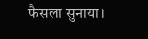फैसला सुनाया।